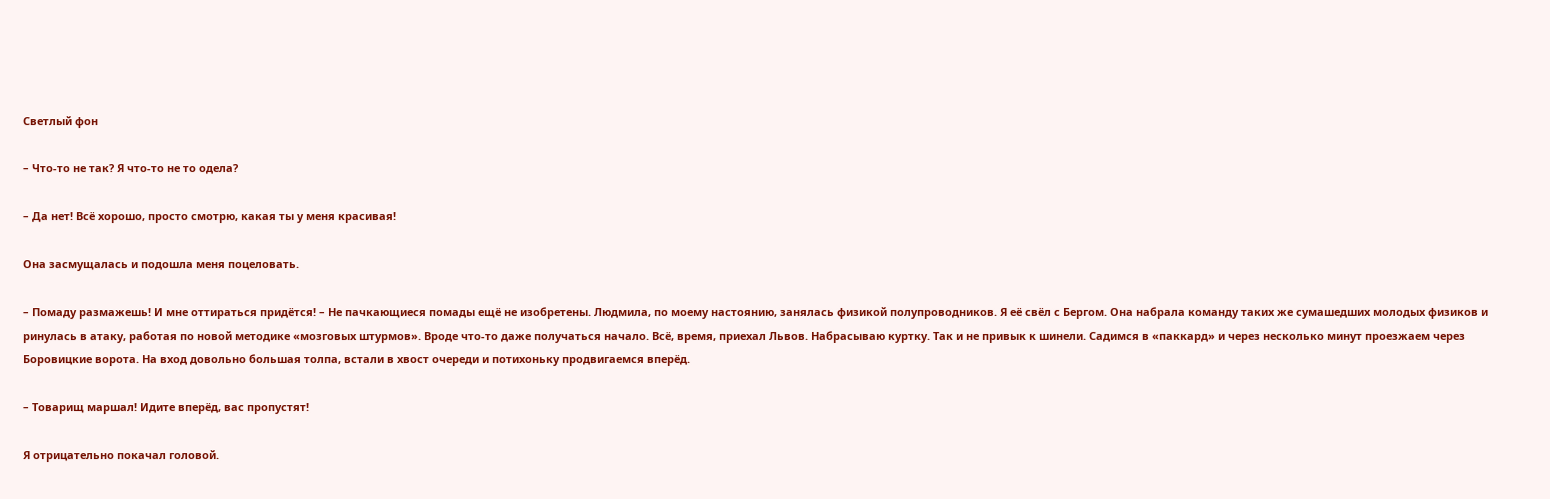Светлый фон

– Что-то не так? Я что-то не то одела?

– Да нет! Всё хорошо, просто смотрю, какая ты у меня красивая!

Она засмущалась и подошла меня поцеловать.

– Помаду размажешь! И мне оттираться придётся! – Не пачкающиеся помады ещё не изобретены. Людмила, по моему настоянию, занялась физикой полупроводников. Я её свёл с Бергом. Она набрала команду таких же сумашедших молодых физиков и ринулась в атаку, работая по новой методике «мозговых штурмов». Вроде что-то даже получаться начало. Всё, время, приехал Львов. Набрасываю куртку. Так и не привык к шинели. Садимся в «паккард» и через несколько минут проезжаем через Боровицкие ворота. На вход довольно большая толпа, встали в хвост очереди и потихоньку продвигаемся вперёд.

– Товарищ маршал! Идите вперёд, вас пропустят!

Я отрицательно покачал головой.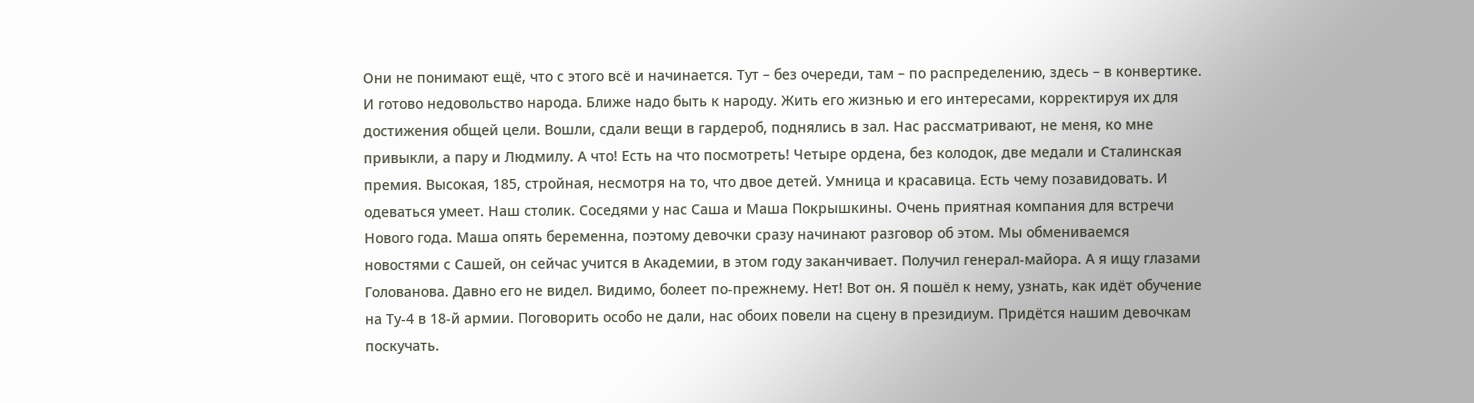Они не понимают ещё, что с этого всё и начинается. Тут – без очереди, там – по распределению, здесь – в конвертике. И готово недовольство народа. Ближе надо быть к народу. Жить его жизнью и его интересами, корректируя их для достижения общей цели. Вошли, сдали вещи в гардероб, поднялись в зал. Нас рассматривают, не меня, ко мне привыкли, а пару и Людмилу. А что! Есть на что посмотреть! Четыре ордена, без колодок, две медали и Сталинская премия. Высокая, 185, стройная, несмотря на то, что двое детей. Умница и красавица. Есть чему позавидовать. И одеваться умеет. Наш столик. Соседями у нас Саша и Маша Покрышкины. Очень приятная компания для встречи Нового года. Маша опять беременна, поэтому девочки сразу начинают разговор об этом. Мы обмениваемся новостями с Сашей, он сейчас учится в Академии, в этом году заканчивает. Получил генерал-майора. А я ищу глазами Голованова. Давно его не видел. Видимо, болеет по-прежнему. Нет! Вот он. Я пошёл к нему, узнать, как идёт обучение на Ту-4 в 18-й армии. Поговорить особо не дали, нас обоих повели на сцену в президиум. Придётся нашим девочкам поскучать.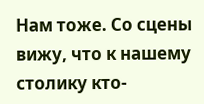Нам тоже. Со сцены вижу, что к нашему столику кто-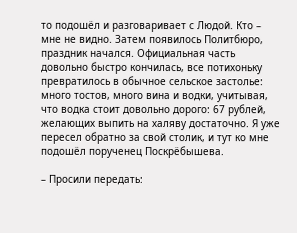то подошёл и разговаривает с Людой. Кто – мне не видно. Затем появилось Политбюро, праздник начался. Официальная часть довольно быстро кончилась, все потихоньку превратилось в обычное сельское застолье: много тостов, много вина и водки, учитывая, что водка стоит довольно дорого: 67 рублей, желающих выпить на халяву достаточно. Я уже пересел обратно за свой столик, и тут ко мне подошёл порученец Поскрёбышева.

– Просили передать: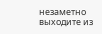незаметно выходите из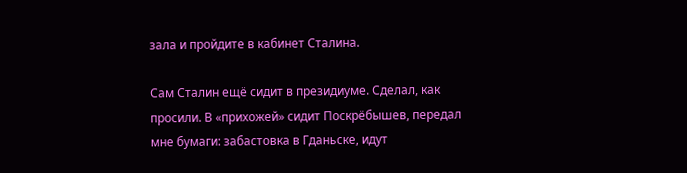зала и пройдите в кабинет Сталина.

Сам Сталин ещё сидит в президиуме. Сделал, как просили. В «прихожей» сидит Поскрёбышев, передал мне бумаги: забастовка в Гданьске, идут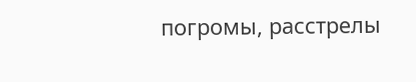погромы, расстрелы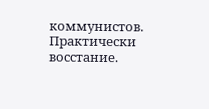коммунистов. Практически восстание.